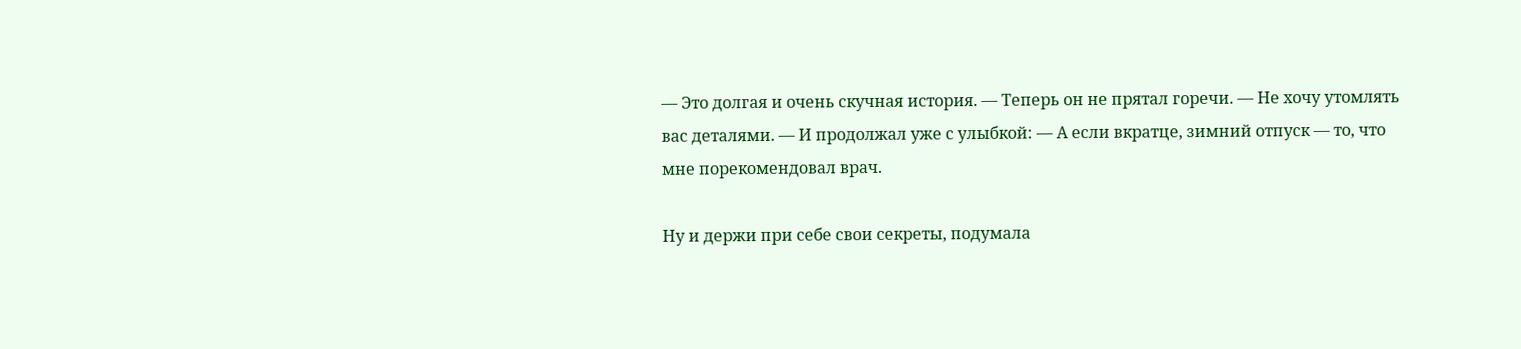— Это долгая и очень скучная история. — Теперь он не прятал горечи. — Не хочу утомлять вас деталями. — И продолжал уже с улыбкой: — А если вкратце, зимний отпуск — то, что мне порекомендовал врач.

Ну и держи при себе свои секреты, подумала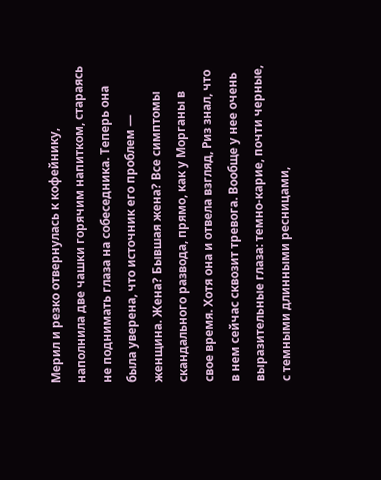Мерил и резко отвернулась к кофейнику, наполнила две чашки горячим напитком, стараясь не поднимать глаза на собеседника. Теперь она была уверена, что источник его проблем — женщина. Жена? Бывшая жена? Все симптомы скандального развода, прямо, как у Морганы в свое время. Хотя она и отвела взгляд, Риз знал, что в нем сейчас сквозит тревога. Вообще у нее очень выразительные глаза: темно-карие, почти черные, с темными длинными ресницами,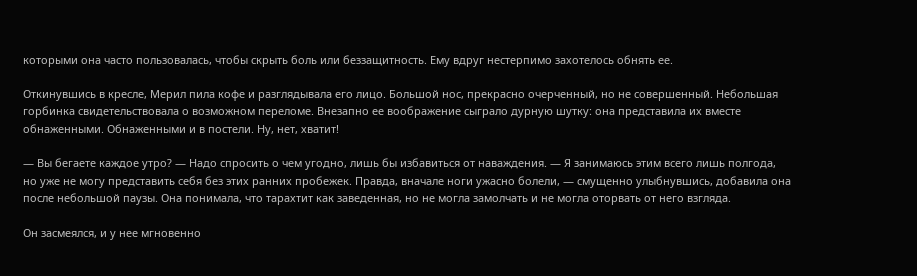которыми она часто пользовалась, чтобы скрыть боль или беззащитность. Ему вдруг нестерпимо захотелось обнять ее.

Откинувшись в кресле, Мерил пила кофе и разглядывала его лицо. Большой нос, прекрасно очерченный, но не совершенный. Небольшая горбинка свидетельствовала о возможном переломе. Внезапно ее воображение сыграло дурную шутку: она представила их вместе обнаженными. Обнаженными и в постели. Ну, нет, хватит!

— Вы бегаете каждое утро? — Надо спросить о чем угодно, лишь бы избавиться от наваждения. — Я занимаюсь этим всего лишь полгода, но уже не могу представить себя без этих ранних пробежек. Правда, вначале ноги ужасно болели, — смущенно улыбнувшись, добавила она после небольшой паузы. Она понимала, что тарахтит как заведенная, но не могла замолчать и не могла оторвать от него взгляда.

Он засмеялся, и у нее мгновенно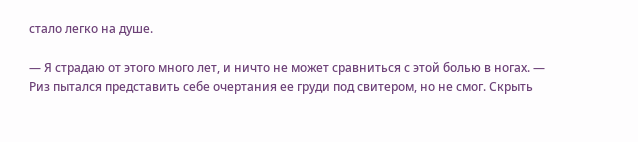стало легко на душе.

— Я страдаю от этого много лет, и ничто не может сравниться с этой болью в ногах. — Риз пытался представить себе очертания ее груди под свитером, но не смог. Скрыть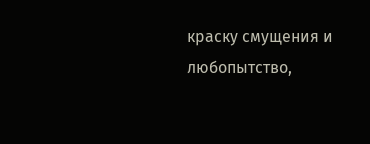краску смущения и любопытство,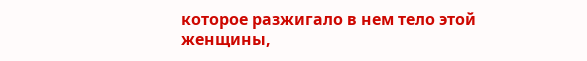которое разжигало в нем тело этой женщины,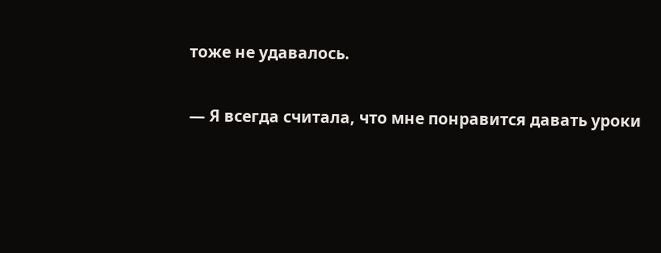тоже не удавалось.

— Я всегда считала, что мне понравится давать уроки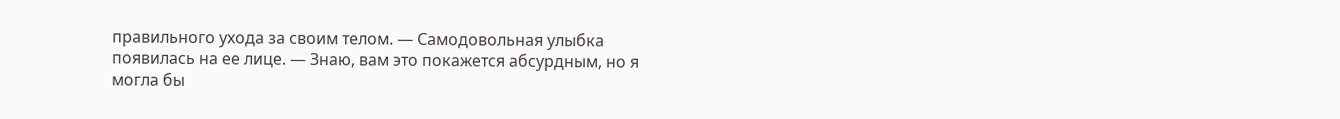правильного ухода за своим телом. — Самодовольная улыбка появилась на ее лице. — Знаю, вам это покажется абсурдным, но я могла бы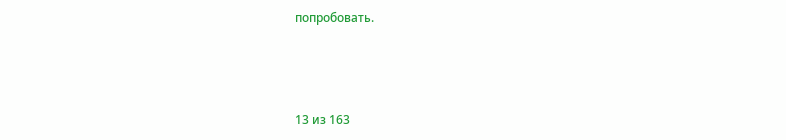попробовать.



13 из 163